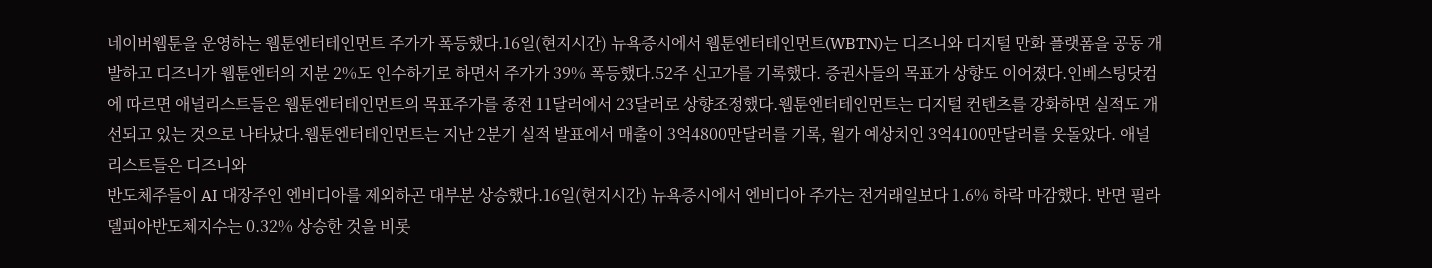네이버웹툰을 운영하는 웹툰엔터테인먼트 주가가 폭등했다.16일(현지시간) 뉴욕증시에서 웹툰엔터테인먼트(WBTN)는 디즈니와 디지털 만화 플랫폼을 공동 개발하고 디즈니가 웹툰엔터의 지분 2%도 인수하기로 하면서 주가가 39% 폭등했다.52주 신고가를 기록했다. 증권사들의 목표가 상향도 이어졌다.인베스팅닷컴에 따르면 애널리스트들은 웹툰엔터테인먼트의 목표주가를 종전 11달러에서 23달러로 상향조정했다.웹툰엔터테인먼트는 디지털 컨텐츠를 강화하면 실적도 개선되고 있는 것으로 나타났다.웹툰엔터테인먼트는 지난 2분기 실적 발표에서 매출이 3억4800만달러를 기록, 월가 예상치인 3억4100만달러를 웃돌았다. 애널리스트들은 디즈니와
반도체주들이 AI 대장주인 엔비디아를 제외하곤 대부분 상승했다.16일(현지시간) 뉴욕증시에서 엔비디아 주가는 전거래일보다 1.6% 하락 마감했다. 반면 필라델피아반도체지수는 0.32% 상승한 것을 비롯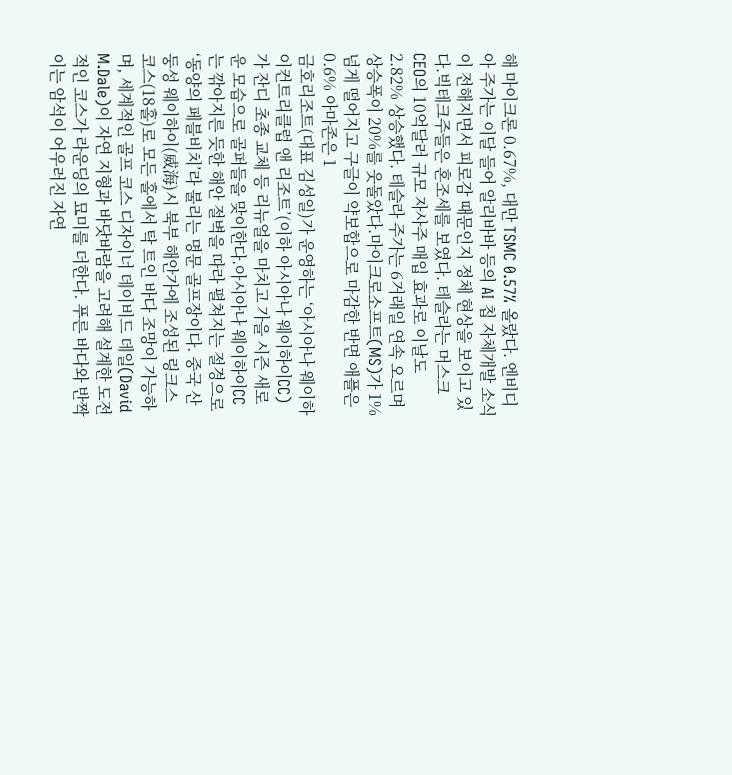해 마이크론 0.67%, 대만 TSMC 0.57% 올랐다. 엔비디아 주가는 이달 들어 알리바바 등의 AI 칩 자체개발 소식이 전해지면서 피로감 때문인지 정체 현상을 보이고 있다.빅테크주들은 혼조세를 보였다. 테슬라는 머스크 CEO의 10억달러 규모 자사주 매입 효과로 이날도 2.82% 상승했다. 테슬라 주가는 6거래일 연속 오르며 상승폭이 20%를 웃돌았다.마이크로소프트(MS)가 1% 넘게 떨어지고 구글이 약보합으로 마감한 반면 애플은 0.6% 아마존은 1
금호리조트(대표 김성일)가 운영하는 ‘아시아나 웨이하이컨트리클럽 앤 리조트’(이하 아시아나 웨이하이CC)가 잔디 초종 교체 등 리뉴얼을 마치고 가을 시즌 새로운 모습으로 골퍼들을 맞이한다.아시아나 웨이하이CC는 깎아지른 듯한 해안 절벽을 따라 펼쳐지는 절경으로 ‘동양의 페블비치’라 불리는 명문 골프장이다. 중국 산둥성 웨이하이(威海)시 북부 해안가에 조성된 링크스 코스(18홀)로 모든 홀에서 탁 트인 바다 조망이 가능하며, 세계적인 골프 코스 디자이너 데이비드 데일(David M.Dale)이 자연 지형과 바닷바람을 고려해 설계한 도전적인 코스가 라운딩의 묘미를 더한다. 푸른 바다와 반짝이는 암석이 어우러진 자연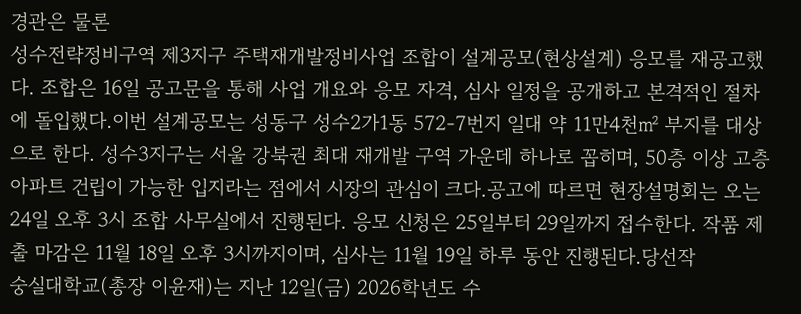경관은 물론
성수전략정비구역 제3지구 주택재개발정비사업 조합이 설계공모(현상설계) 응모를 재공고했다. 조합은 16일 공고문을 통해 사업 개요와 응모 자격, 심사 일정을 공개하고 본격적인 절차에 돌입했다.이번 설계공모는 성동구 성수2가1동 572-7번지 일대 약 11만4천㎡ 부지를 대상으로 한다. 성수3지구는 서울 강북권 최대 재개발 구역 가운데 하나로 꼽히며, 50층 이상 고층 아파트 건립이 가능한 입지라는 점에서 시장의 관심이 크다.공고에 따르면 현장설명회는 오는 24일 오후 3시 조합 사무실에서 진행된다. 응모 신청은 25일부터 29일까지 접수한다. 작품 제출 마감은 11월 18일 오후 3시까지이며, 심사는 11월 19일 하루 동안 진행된다.당선작
숭실대학교(총장 이윤재)는 지난 12일(금) 2026학년도 수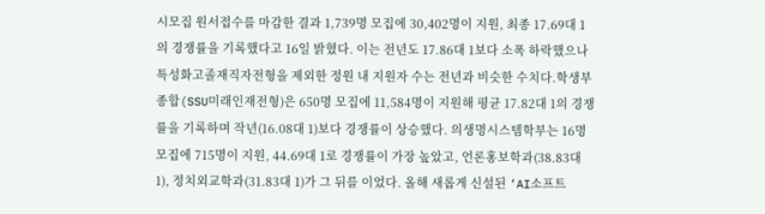시모집 원서접수를 마감한 결과 1,739명 모집에 30,402명이 지원, 최종 17.69대 1의 경쟁률을 기록했다고 16일 밝혔다. 이는 전년도 17.86대 1보다 소폭 하락했으나 특성화고졸재직자전형을 제외한 정원 내 지원자 수는 전년과 비슷한 수치다.학생부종합(SSU미래인재전형)은 650명 모집에 11,584명이 지원해 평균 17.82대 1의 경쟁률을 기록하며 작년(16.08대 1)보다 경쟁률이 상승했다. 의생명시스템학부는 16명 모집에 715명이 지원, 44.69대 1로 경쟁률이 가장 높았고, 언론홍보학과(38.83대 1), 정치외교학과(31.83대 1)가 그 뒤를 이었다. 올해 새롭게 신설된 ‘AI소프트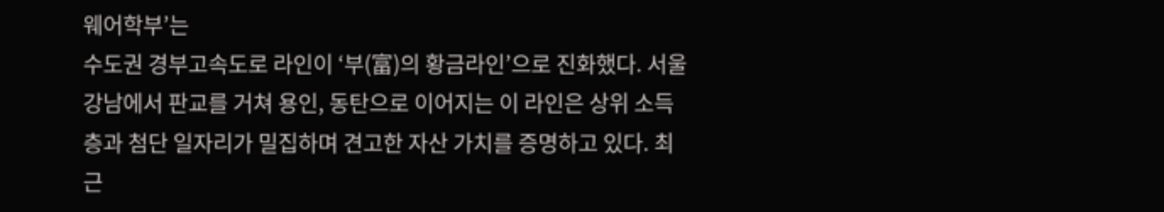웨어학부’는
수도권 경부고속도로 라인이 ‘부(富)의 황금라인’으로 진화했다. 서울 강남에서 판교를 거쳐 용인, 동탄으로 이어지는 이 라인은 상위 소득층과 첨단 일자리가 밀집하며 견고한 자산 가치를 증명하고 있다. 최근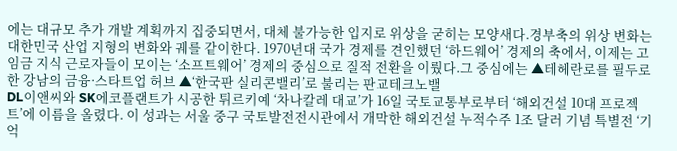에는 대규모 추가 개발 계획까지 집중되면서, 대체 불가능한 입지로 위상을 굳히는 모양새다.경부축의 위상 변화는 대한민국 산업 지형의 변화와 궤를 같이한다. 1970년대 국가 경제를 견인했던 ‘하드웨어’ 경제의 축에서, 이제는 고임금 지식 근로자들이 모이는 ‘소프트웨어’ 경제의 중심으로 질적 전환을 이뤘다.그 중심에는 ▲테헤란로를 필두로 한 강남의 금융·스타트업 허브 ▲‘한국판 실리콘밸리’로 불리는 판교테크노밸
DL이앤씨와 SK에코플랜트가 시공한 튀르키예 ‘차나칼레 대교’가 16일 국토교통부로부터 ‘해외건설 10대 프로젝트’에 이름을 올렸다. 이 성과는 서울 중구 국토발전전시관에서 개막한 해외건설 누적수주 1조 달러 기념 특별전 ‘기억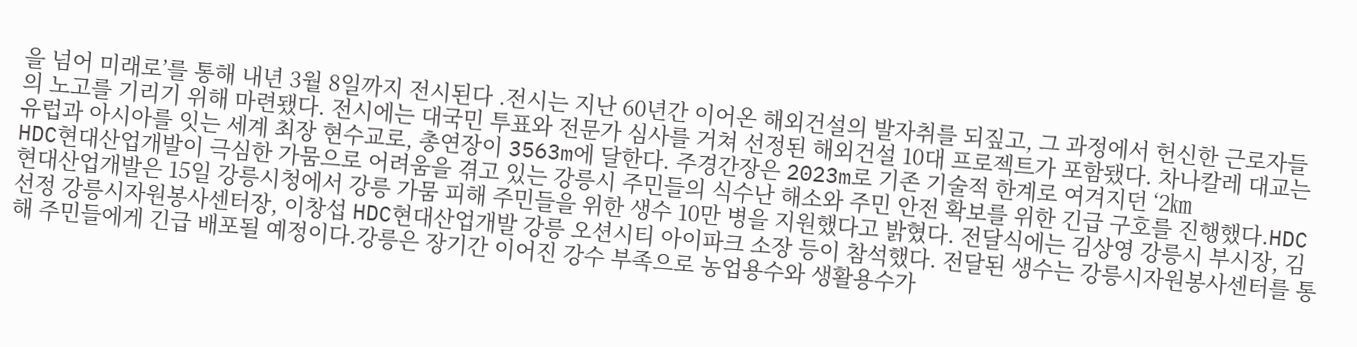을 넘어 미래로’를 통해 내년 3월 8일까지 전시된다 .전시는 지난 60년간 이어온 해외건설의 발자취를 되짚고, 그 과정에서 헌신한 근로자들의 노고를 기리기 위해 마련됐다. 전시에는 대국민 투표와 전문가 심사를 거쳐 선정된 해외건설 10대 프로젝트가 포함됐다. 차나칼레 대교는 유럽과 아시아를 잇는 세계 최장 현수교로, 총연장이 3563m에 달한다. 주경간장은 2023m로 기존 기술적 한계로 여겨지던 ‘2㎞
HDC현대산업개발이 극심한 가뭄으로 어려움을 겪고 있는 강릉시 주민들의 식수난 해소와 주민 안전 확보를 위한 긴급 구호를 진행했다.HDC현대산업개발은 15일 강릉시청에서 강릉 가뭄 피해 주민들을 위한 생수 10만 병을 지원했다고 밝혔다. 전달식에는 김상영 강릉시 부시장, 김선정 강릉시자원봉사센터장, 이창섭 HDC현대산업개발 강릉 오션시티 아이파크 소장 등이 참석했다. 전달된 생수는 강릉시자원봉사센터를 통해 주민들에게 긴급 배포될 예정이다.강릉은 장기간 이어진 강수 부족으로 농업용수와 생활용수가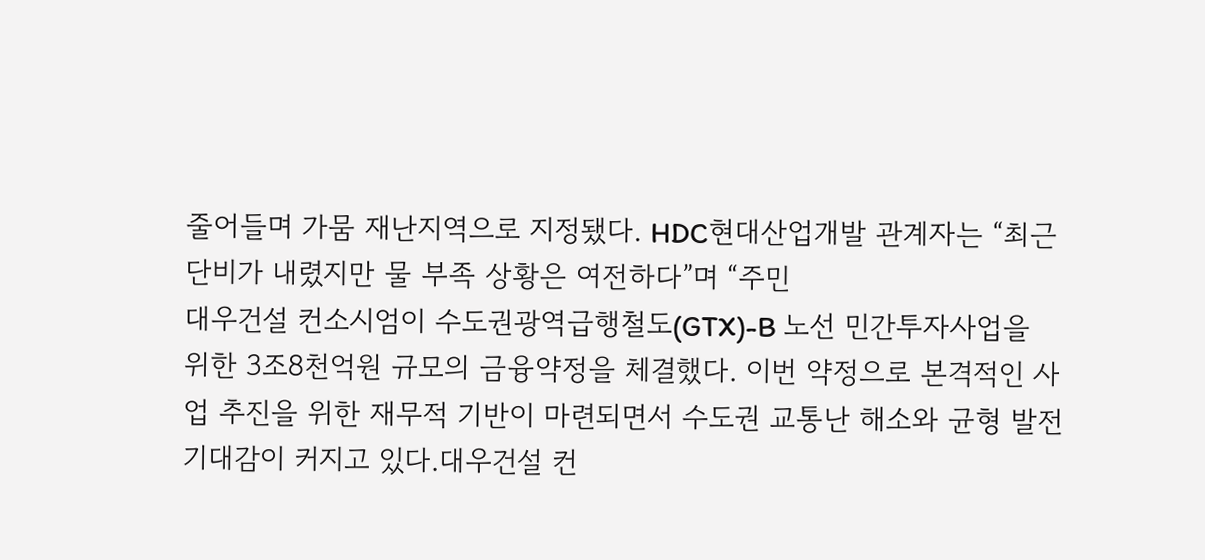줄어들며 가뭄 재난지역으로 지정됐다. HDC현대산업개발 관계자는 “최근 단비가 내렸지만 물 부족 상황은 여전하다”며 “주민
대우건설 컨소시엄이 수도권광역급행철도(GTX)-B 노선 민간투자사업을 위한 3조8천억원 규모의 금융약정을 체결했다. 이번 약정으로 본격적인 사업 추진을 위한 재무적 기반이 마련되면서 수도권 교통난 해소와 균형 발전 기대감이 커지고 있다.대우건설 컨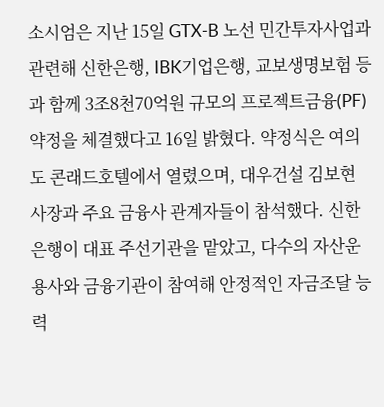소시엄은 지난 15일 GTX-B 노선 민간투자사업과 관련해 신한은행, IBK기업은행, 교보생명보험 등과 함께 3조8천70억원 규모의 프로젝트금융(PF) 약정을 체결했다고 16일 밝혔다. 약정식은 여의도 콘래드호텔에서 열렸으며, 대우건설 김보현 사장과 주요 금융사 관계자들이 참석했다. 신한은행이 대표 주선기관을 맡았고, 다수의 자산운용사와 금융기관이 참여해 안정적인 자금조달 능력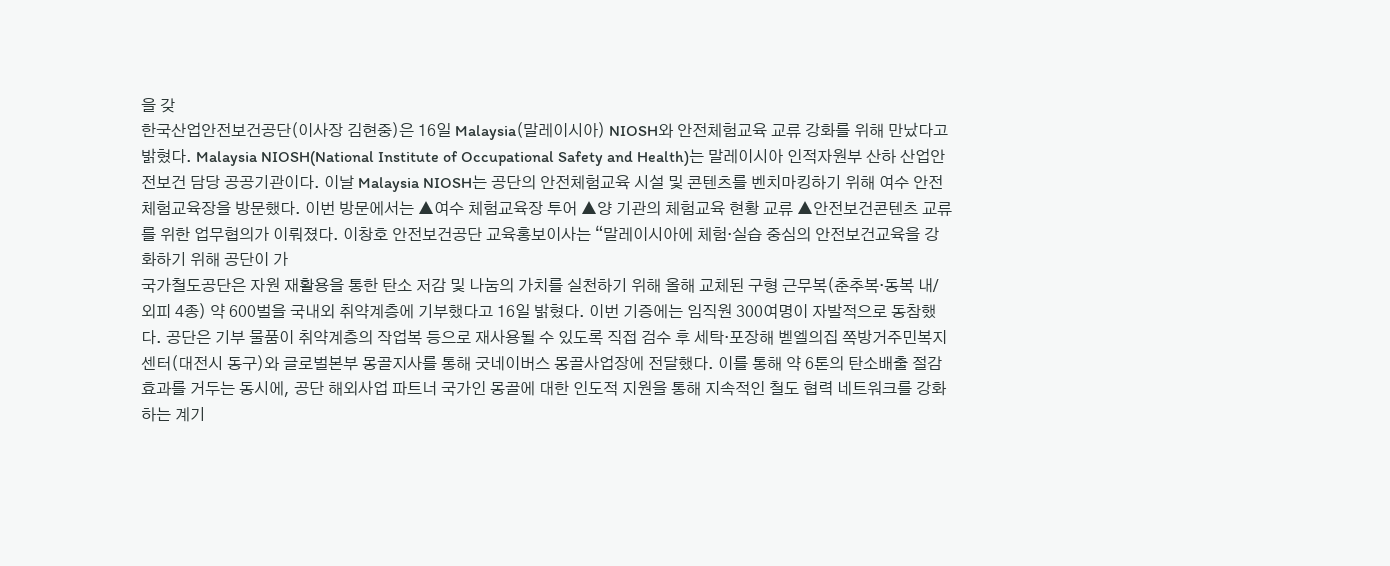을 갖
한국산업안전보건공단(이사장 김현중)은 16일 Malaysia(말레이시아) NIOSH와 안전체험교육 교류 강화를 위해 만났다고 밝혔다. Malaysia NIOSH(National Institute of Occupational Safety and Health)는 말레이시아 인적자원부 산하 산업안전보건 담당 공공기관이다. 이날 Malaysia NIOSH는 공단의 안전체험교육 시설 및 콘텐츠를 벤치마킹하기 위해 여수 안전체험교육장을 방문했다. 이번 방문에서는 ▲여수 체험교육장 투어 ▲양 기관의 체험교육 현황 교류 ▲안전보건콘텐츠 교류를 위한 업무협의가 이뤄졌다. 이창호 안전보건공단 교육홍보이사는 “말레이시아에 체험·실습 중심의 안전보건교육을 강화하기 위해 공단이 가
국가철도공단은 자원 재활용을 통한 탄소 저감 및 나눔의 가치를 실천하기 위해 올해 교체된 구형 근무복(춘추복·동복 내/외피 4종) 약 600벌을 국내외 취약계층에 기부했다고 16일 밝혔다. 이번 기증에는 임직원 300여명이 자발적으로 동참했다. 공단은 기부 물품이 취약계층의 작업복 등으로 재사용될 수 있도록 직접 검수 후 세탁·포장해 벧엘의집 쪽방거주민복지센터(대전시 동구)와 글로벌본부 몽골지사를 통해 굿네이버스 몽골사업장에 전달했다. 이를 통해 약 6톤의 탄소배출 절감 효과를 거두는 동시에, 공단 해외사업 파트너 국가인 몽골에 대한 인도적 지원을 통해 지속적인 철도 협력 네트워크를 강화하는 계기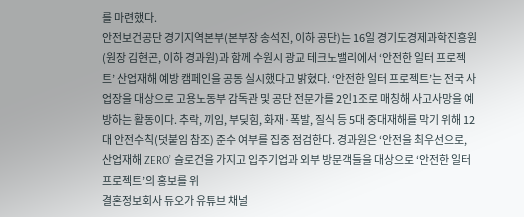를 마련했다.
안전보건공단 경기지역본부(본부장 송석진, 이하 공단)는 16일 경기도경제과학진흥원(원장 김현곤, 이하 경과원)과 함께 수원시 광교 테크노밸리에서 ‘안전한 일터 프로젝트’ 산업재해 예방 캠페인을 공동 실시했다고 밝혔다. ‘안전한 일터 프로젝트’는 전국 사업장을 대상으로 고용노동부 감독관 및 공단 전문가를 2인1조로 매칭해 사고사망을 예방하는 활동이다. 추락, 끼임, 부딪힘, 화재·폭발, 질식 등 5대 중대재해를 막기 위해 12대 안전수칙(덧붙임 참조) 준수 여부를 집중 점검한다. 경과원은 ‘안전을 최우선으로, 산업재해 ZERO’ 슬로건을 가지고 입주기업과 외부 방문객들을 대상으로 ‘안전한 일터 프로젝트’의 홍보를 위
결혼정보회사 듀오가 유튜브 채널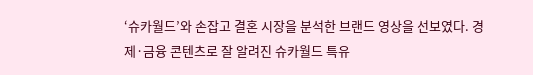‘슈카월드’와 손잡고 결혼 시장을 분석한 브랜드 영상을 선보였다. 경제·금융 콘텐츠로 잘 알려진 슈카월드 특유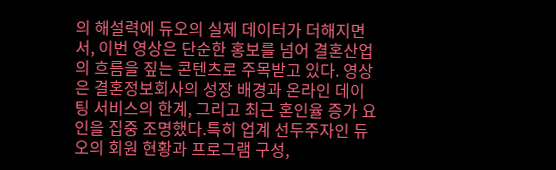의 해설력에 듀오의 실제 데이터가 더해지면서, 이번 영상은 단순한 홍보를 넘어 결혼산업의 흐름을 짚는 콘텐츠로 주목받고 있다. 영상은 결혼정보회사의 성장 배경과 온라인 데이팅 서비스의 한계, 그리고 최근 혼인율 증가 요인을 집중 조명했다.특히 업계 선두주자인 듀오의 회원 현황과 프로그램 구성,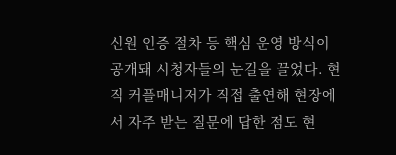신원 인증 절차 등 핵심 운영 방식이 공개돼 시청자들의 눈길을 끌었다. 현직 커플매니저가 직접 출연해 현장에서 자주 받는 질문에 답한 점도 현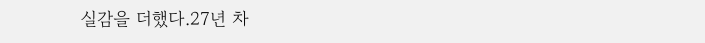실감을 더했다.27년 차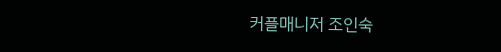커플매니저 조인숙